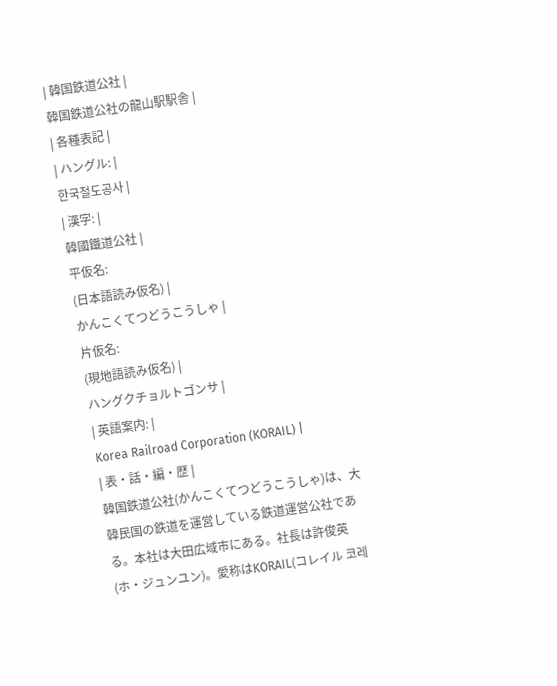| 韓国鉄道公社 |
韓国鉄道公社の龍山駅駅舎 |
| 各種表記 |
| ハングル: |
한국철도공사 |
| 漢字: |
韓國鐵道公社 |
平仮名:
(日本語読み仮名) |
かんこくてつどうこうしゃ |
片仮名:
(現地語読み仮名) |
ハングクチョルトゴンサ |
| 英語案内: |
Korea Railroad Corporation (KORAIL) |
| 表・話・編・歴 |
韓国鉄道公社(かんこくてつどうこうしゃ)は、大韓民国の鉄道を運営している鉄道運営公社である。本社は大田広域市にある。社長は許俊英 (ホ・ジュンユン)。愛称はKORAIL(コレイル 코레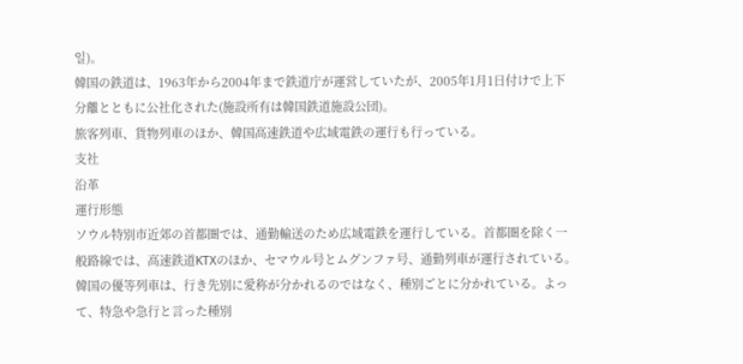일)。
韓国の鉄道は、1963年から2004年まで鉄道庁が運営していたが、2005年1月1日付けで上下分離とともに公社化された(施設所有は韓国鉄道施設公団)。
旅客列車、貨物列車のほか、韓国高速鉄道や広域電鉄の運行も行っている。
支社
沿革
運行形態
ソウル特別市近郊の首都圏では、通勤輸送のため広域電鉄を運行している。首都圏を除く一般路線では、高速鉄道KTXのほか、セマウル号とムグンファ号、通勤列車が運行されている。
韓国の優等列車は、行き先別に愛称が分かれるのではなく、種別ごとに分かれている。よって、特急や急行と言った種別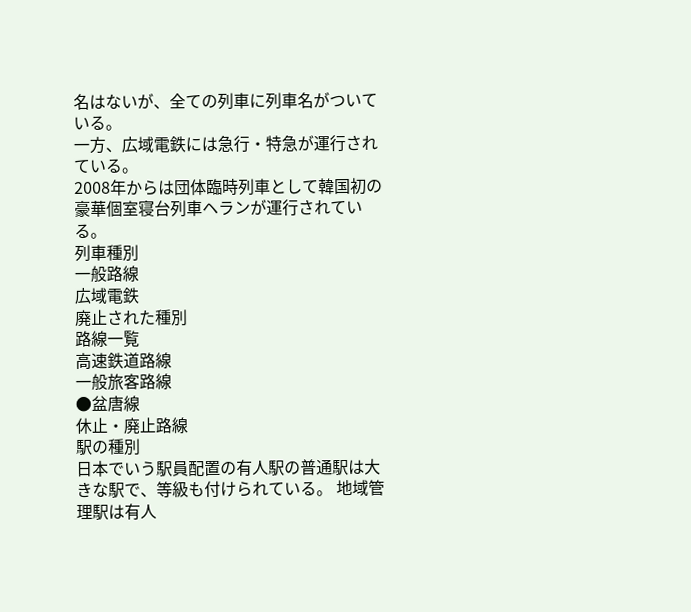名はないが、全ての列車に列車名がついている。
一方、広域電鉄には急行・特急が運行されている。
2008年からは団体臨時列車として韓国初の豪華個室寝台列車ヘランが運行されている。
列車種別
一般路線
広域電鉄
廃止された種別
路線一覧
高速鉄道路線
一般旅客路線
●盆唐線
休止・廃止路線
駅の種別
日本でいう駅員配置の有人駅の普通駅は大きな駅で、等級も付けられている。 地域管理駅は有人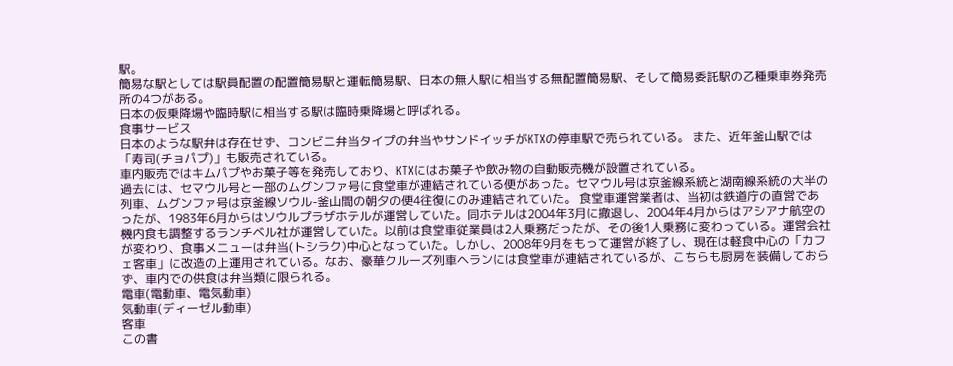駅。
簡易な駅としては駅員配置の配置簡易駅と運転簡易駅、日本の無人駅に相当する無配置簡易駅、そして簡易委託駅の乙種乗車券発売所の4つがある。
日本の仮乗降場や臨時駅に相当する駅は臨時乗降場と呼ばれる。
食事サービス
日本のような駅弁は存在せず、コンビニ弁当タイプの弁当やサンドイッチがKTXの停車駅で売られている。 また、近年釜山駅では「寿司(チョパプ)」も販売されている。
車内販売ではキムパプやお菓子等を発売しており、KTXにはお菓子や飲み物の自動販売機が設置されている。
過去には、セマウル号と一部のムグンファ号に食堂車が連結されている便があった。セマウル号は京釜線系統と湖南線系統の大半の列車、ムグンファ号は京釜線ソウル-釜山間の朝夕の便4往復にのみ連結されていた。 食堂車運営業者は、当初は鉄道庁の直営であったが、1983年6月からはソウルプラザホテルが運営していた。同ホテルは2004年3月に撤退し、2004年4月からはアシアナ航空の機内食も調整するランチベル社が運営していた。以前は食堂車従業員は2人乗務だったが、その後1人乗務に変わっている。運営会社が変わり、食事メニューは弁当(トシラク)中心となっていた。しかし、2008年9月をもって運営が終了し、現在は軽食中心の「カフェ客車」に改造の上運用されている。なお、豪華クルーズ列車ヘランには食堂車が連結されているが、こちらも厨房を装備しておらず、車内での供食は弁当類に限られる。
電車(電動車、電気動車)
気動車(ディーゼル動車)
客車
この書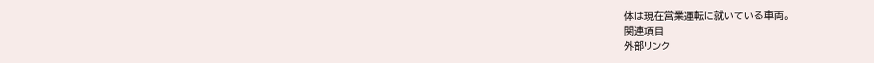体は現在営業運転に就いている車両。
関連項目
外部リンク